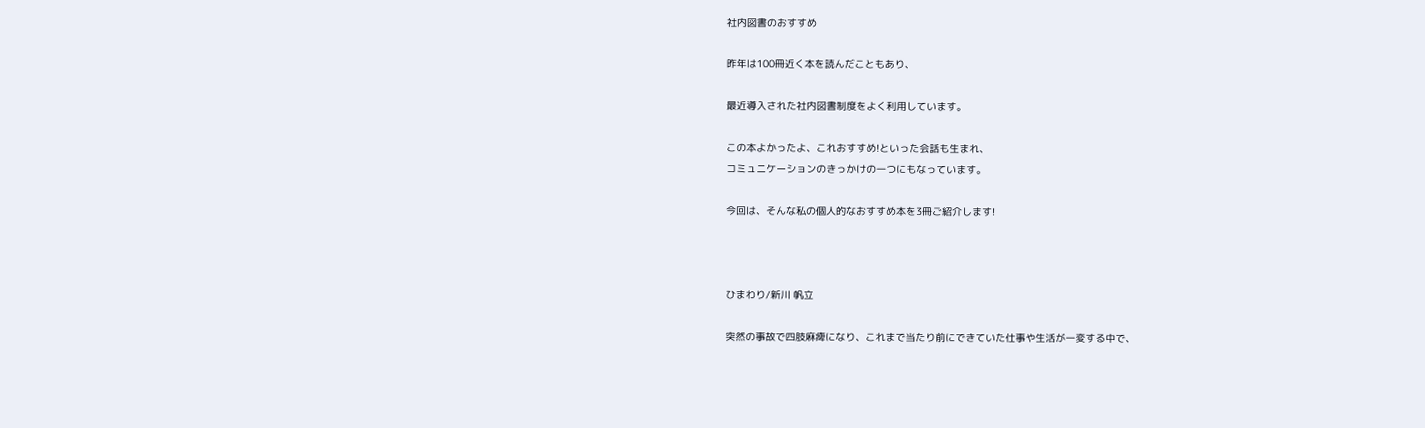社内図書のおすすめ

昨年は100冊近く本を読んだこともあり、

最近導入された社内図書制度をよく利用しています。

この本よかったよ、これおすすめ!といった会話も生まれ、
コミュニケーションのきっかけの一つにもなっています。

今回は、そんな私の個人的なおすすめ本を3冊ご紹介します!



ひまわり/新川 帆立

突然の事故で四肢麻痺になり、これまで当たり前にできていた仕事や生活が一変する中で、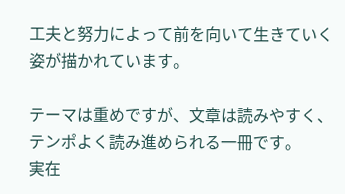工夫と努力によって前を向いて生きていく姿が描かれています。

テーマは重めですが、文章は読みやすく、テンポよく読み進められる一冊です。
実在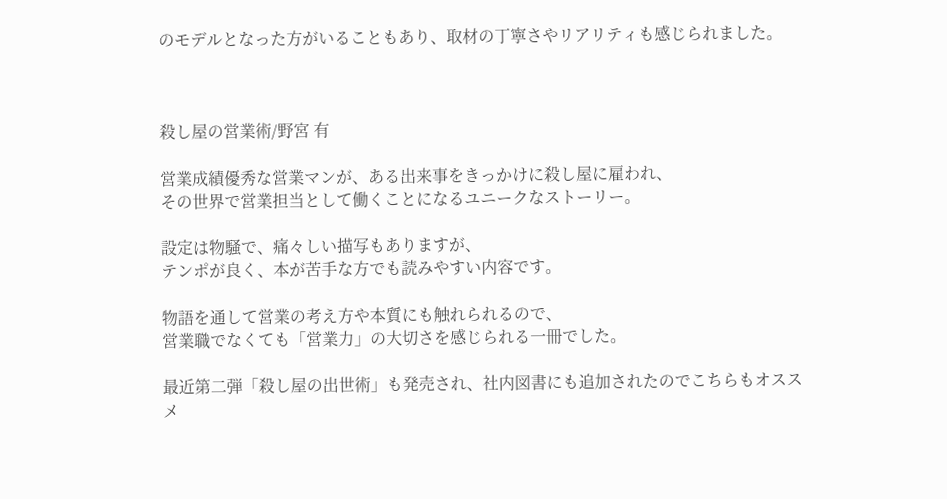のモデルとなった方がいることもあり、取材の丁寧さやリアリティも感じられました。



殺し屋の営業術/野宮 有

営業成績優秀な営業マンが、ある出来事をきっかけに殺し屋に雇われ、
その世界で営業担当として働くことになるユニークなストーリー。

設定は物騒で、痛々しい描写もありますが、
テンポが良く、本が苦手な方でも読みやすい内容です。

物語を通して営業の考え方や本質にも触れられるので、
営業職でなくても「営業力」の大切さを感じられる一冊でした。

最近第二弾「殺し屋の出世術」も発売され、社内図書にも追加されたのでこちらもオススメ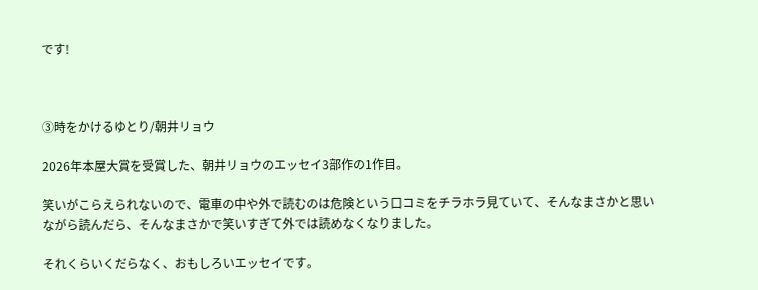です!



③時をかけるゆとり/朝井リョウ

2026年本屋大賞を受賞した、朝井リョウのエッセイ3部作の1作目。

笑いがこらえられないので、電車の中や外で読むのは危険という口コミをチラホラ見ていて、そんなまさかと思いながら読んだら、そんなまさかで笑いすぎて外では読めなくなりました。

それくらいくだらなく、おもしろいエッセイです。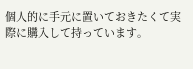個人的に手元に置いておきたくて実際に購入して持っています。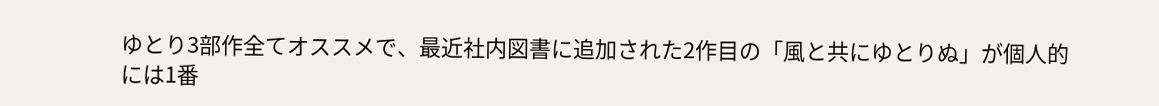ゆとり3部作全てオススメで、最近社内図書に追加された2作目の「風と共にゆとりぬ」が個人的には1番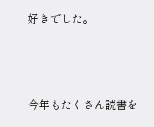好きでした。



今年もたくさん読書を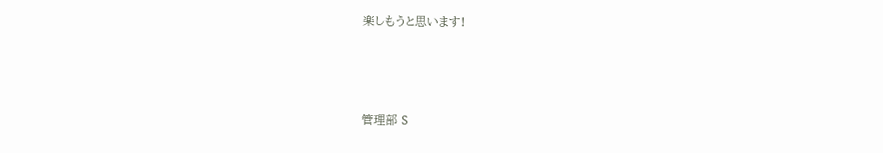楽しもうと思います!



管理部 S